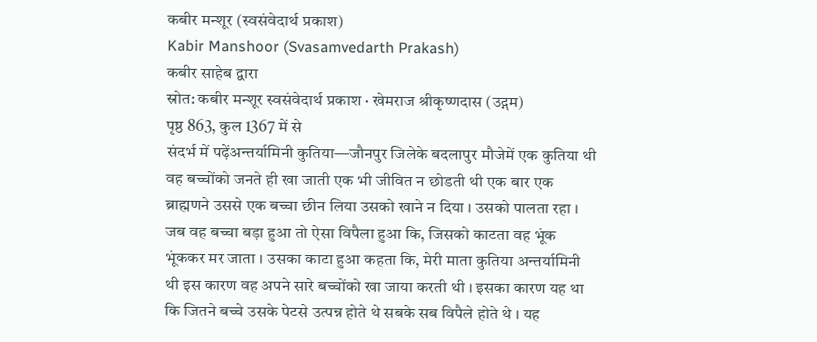कबीर मन्शूर (स्वसंवेदार्थ प्रकाश)
Kabir Manshoor (Svasamvedarth Prakash)
कबीर साहेब द्वारा
स्रोत: कबीर मन्शूर स्वसंवेदार्थ प्रकाश · खेमराज श्रीकृष्णदास (उद्गम)
पृष्ठ 863, कुल 1367 में से
संदर्भ में पढ़ेंअन्तर्यामिनी कुतिया—जौनपुर जिलेके बदलापुर मौजेमें एक कुतिया थी वह बच्चोंको जनते ही खा जाती एक भी जीवित न छोडती थी एक बार एक ब्राह्मणने उससे एक बच्चा छीन लिया उसको खाने न दिया । उसको पालता रहा । जब वह बच्चा बड़ा हुआ तो ऐसा विपैला हुआ कि, जिसको काटता वह भूंक भूंककर मर जाता । उसका काटा हुआ कहता कि, मेरी माता कुतिया अन्तर्यामिनी थी इस कारण वह अपने सारे बच्चोंको खा जाया करती थी । इसका कारण यह था कि जितने बच्चे उसके पेटसे उत्पन्न होते थे सबके सब विपैले होते थे । यह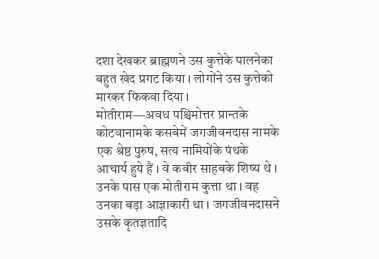दशा देखकर ब्राह्मणने उस कुत्तेके पालनेका बहुत खेद प्रगट किया । लोगोंने उस कुत्तेको मारकर फिकवा दिया ।
मोतीराम—अवध पश्चिमोत्तर प्रान्तके कोटवानामके कसबेमें जगजीवनदास नामके एक श्रेष्ठ पुरुष, सत्य नामियोंके पंथके आचार्य हुये हैं । वे कबीर साहबके शिष्य थे । उनके पास एक मोतीराम कुत्ता था । वह उनका बड़ा आज्ञाकारी था । जगजीवनदासने उसके कृतज्ञतादि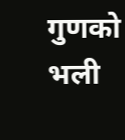गुणको भली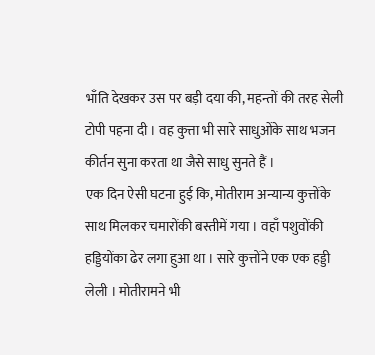भाँति देखकर उस पर बड़ी दया की, महन्तों की तरह सेली टोपी पहना दी । वह कुत्ता भी सारे साधुओंके साथ भजन कीर्तन सुना करता था जैसे साधु सुनते हैं ।
एक दिन ऐसी घटना हुई कि, मोतीराम अन्यान्य कुत्तोंके साथ मिलकर चमारोंकी बस्तीमें गया । वहाँ पशुवोंकी हड्डियोंका ढेर लगा हुआ था । सारे कुत्तोंने एक एक हड्डी लेली । मोतीरामने भी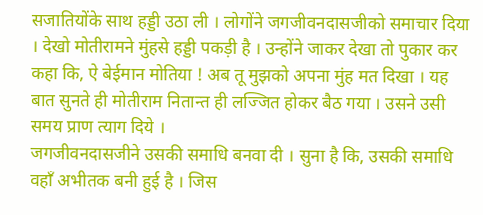सजातियोंके साथ हड्डी उठा ली । लोगोंने जगजीवनदासजीको समाचार दिया । देखो मोतीरामने मुंहसे हड्डी पकड़ी है । उन्होंने जाकर देखा तो पुकार कर कहा कि, ऐ बेईमान मोतिया ! अब तू मुझको अपना मुंह मत दिखा । यह बात सुनते ही मोतीराम नितान्त ही लज्जित होकर बैठ गया । उसने उसी समय प्राण त्याग दिये ।
जगजीवनदासजीने उसकी समाधि बनवा दी । सुना है कि, उसकी समाधि वहाँ अभीतक बनी हुई है । जिस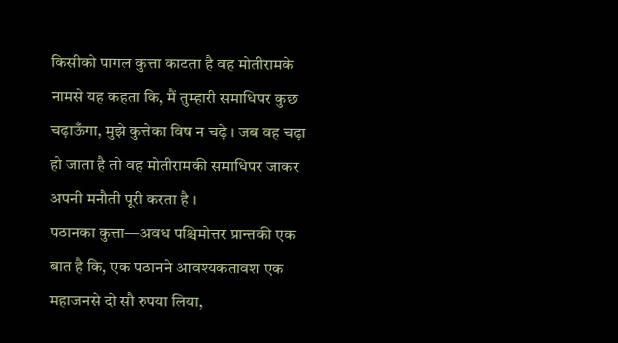किसीको पागल कुत्ता काटता है वह मोतीरामके नामसे यह कहता कि, मैं तुम्हारी समाधिपर कुछ चढ़ाऊँगा, मुझे कुत्तेका विष न चढ़े । जब वह चढ़ा हो जाता है तो वह मोतीरामकी समाधिपर जाकर अपनी मनौती पूरी करता है ।
पठानका कुत्ता—अवध पश्चिमोत्तर प्रान्तकी एक बात है कि, एक पठानने आवश्यकतावश एक महाजनसे दो सौ रुपया लिया,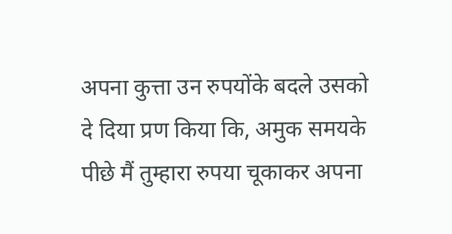अपना कुत्ता उन रुपयोंके बदले उसको दे दिया प्रण किया कि, अमुक समयके पीछे मैं तुम्हारा रुपया चूकाकर अपना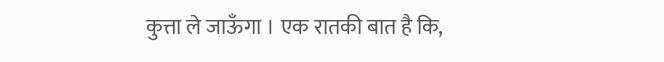कुत्ता ले जाऊँगा । एक रातकी बात है कि,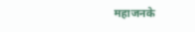महाजनके